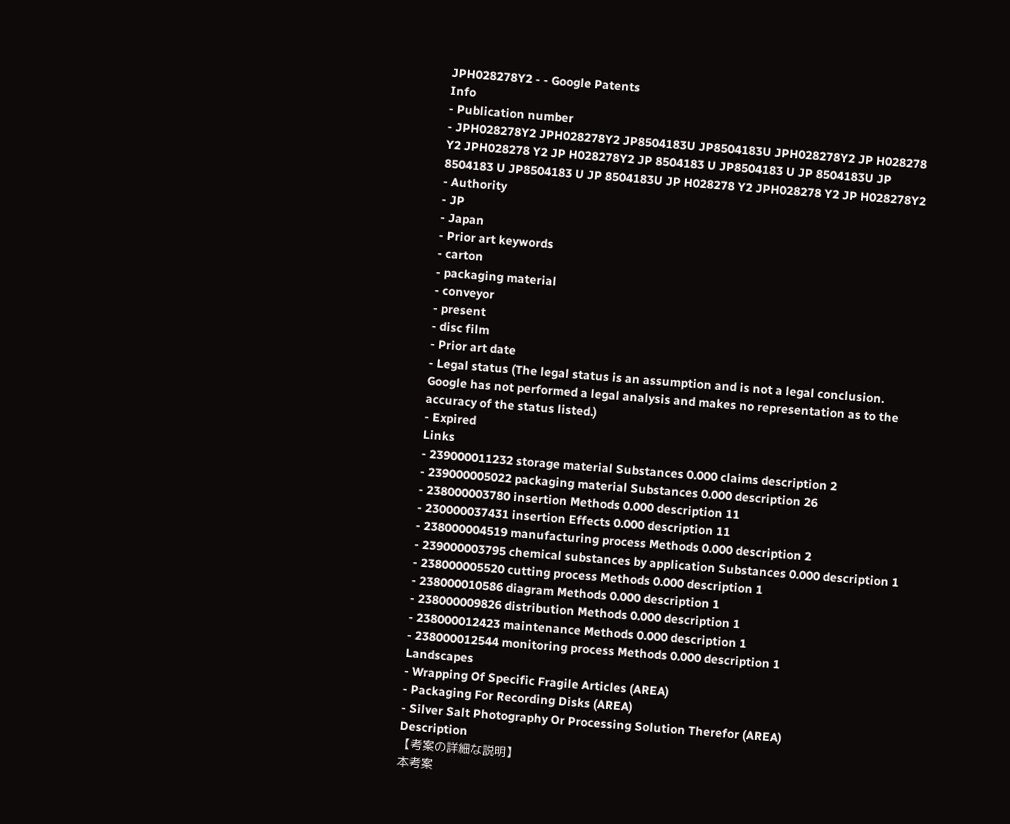JPH028278Y2 - - Google Patents
Info
- Publication number
- JPH028278Y2 JPH028278Y2 JP8504183U JP8504183U JPH028278Y2 JP H028278 Y2 JPH028278 Y2 JP H028278Y2 JP 8504183 U JP8504183 U JP 8504183U JP 8504183 U JP8504183 U JP 8504183U JP H028278 Y2 JPH028278 Y2 JP H028278Y2
- Authority
- JP
- Japan
- Prior art keywords
- carton
- packaging material
- conveyor
- present
- disc film
- Prior art date
- Legal status (The legal status is an assumption and is not a legal conclusion. Google has not performed a legal analysis and makes no representation as to the accuracy of the status listed.)
- Expired
Links
- 239000011232 storage material Substances 0.000 claims description 2
- 239000005022 packaging material Substances 0.000 description 26
- 238000003780 insertion Methods 0.000 description 11
- 230000037431 insertion Effects 0.000 description 11
- 238000004519 manufacturing process Methods 0.000 description 2
- 239000003795 chemical substances by application Substances 0.000 description 1
- 238000005520 cutting process Methods 0.000 description 1
- 238000010586 diagram Methods 0.000 description 1
- 238000009826 distribution Methods 0.000 description 1
- 238000012423 maintenance Methods 0.000 description 1
- 238000012544 monitoring process Methods 0.000 description 1
Landscapes
- Wrapping Of Specific Fragile Articles (AREA)
- Packaging For Recording Disks (AREA)
- Silver Salt Photography Or Processing Solution Therefor (AREA)
Description
【考案の詳細な説明】
本考案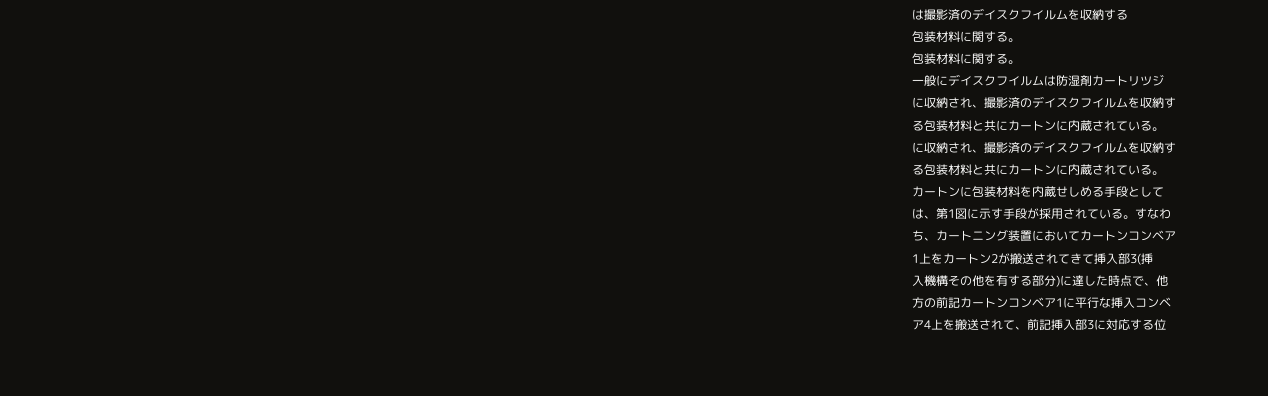は撮影済のデイスクフイルムを収納する
包装材料に関する。
包装材料に関する。
一般にデイスクフイルムは防湿剤カートリツジ
に収納され、撮影済のデイスクフイルムを収納す
る包装材料と共にカートンに内蔵されている。
に収納され、撮影済のデイスクフイルムを収納す
る包装材料と共にカートンに内蔵されている。
カートンに包装材料を内蔵せしめる手段として
は、第1図に示す手段が採用されている。すなわ
ち、カートニング装置においてカートンコンベア
1上をカートン2が搬送されてきて挿入部3(挿
入機構その他を有する部分)に達した時点で、他
方の前記カートンコンベア1に平行な挿入コンベ
ア4上を搬送されて、前記挿入部3に対応する位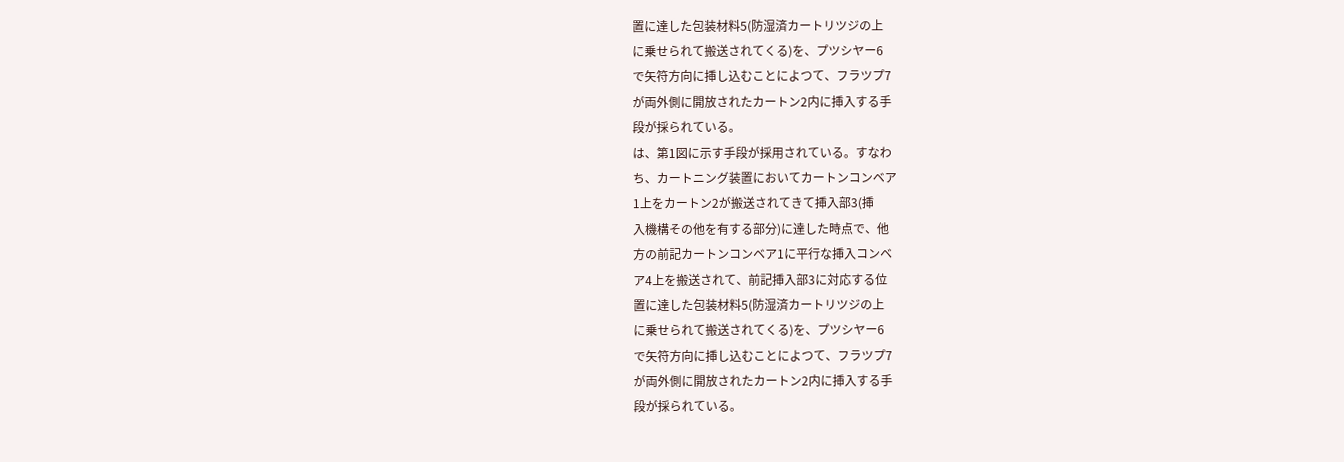置に達した包装材料5(防湿済カートリツジの上
に乗せられて搬送されてくる)を、プツシヤー6
で矢符方向に挿し込むことによつて、フラツプ7
が両外側に開放されたカートン2内に挿入する手
段が採られている。
は、第1図に示す手段が採用されている。すなわ
ち、カートニング装置においてカートンコンベア
1上をカートン2が搬送されてきて挿入部3(挿
入機構その他を有する部分)に達した時点で、他
方の前記カートンコンベア1に平行な挿入コンベ
ア4上を搬送されて、前記挿入部3に対応する位
置に達した包装材料5(防湿済カートリツジの上
に乗せられて搬送されてくる)を、プツシヤー6
で矢符方向に挿し込むことによつて、フラツプ7
が両外側に開放されたカートン2内に挿入する手
段が採られている。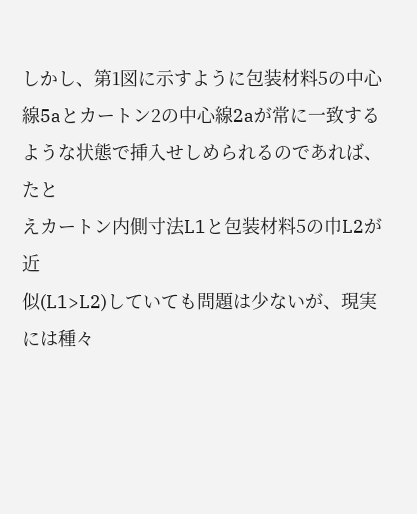しかし、第1図に示すように包装材料5の中心
線5aとカートン2の中心線2aが常に一致する
ような状態で挿入せしめられるのであれば、たと
えカートン内側寸法L1と包装材料5の巾L2が近
似(L1>L2)していても問題は少ないが、現実
には種々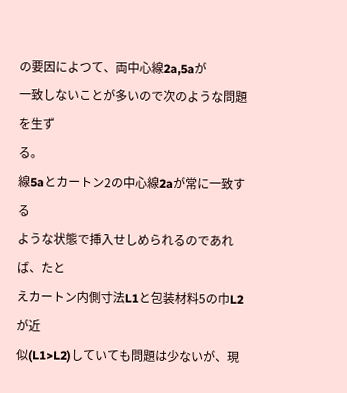の要因によつて、両中心線2a,5aが
一致しないことが多いので次のような問題を生ず
る。
線5aとカートン2の中心線2aが常に一致する
ような状態で挿入せしめられるのであれば、たと
えカートン内側寸法L1と包装材料5の巾L2が近
似(L1>L2)していても問題は少ないが、現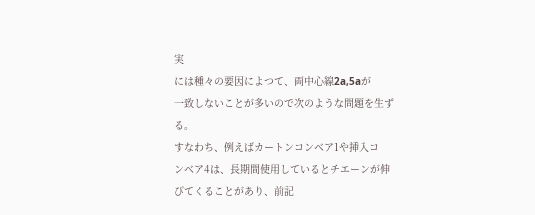実
には種々の要因によつて、両中心線2a,5aが
一致しないことが多いので次のような問題を生ず
る。
すなわち、例えばカートンコンベア1や挿入コ
ンベア4は、長期間使用しているとチエーンが伸
びてくることがあり、前記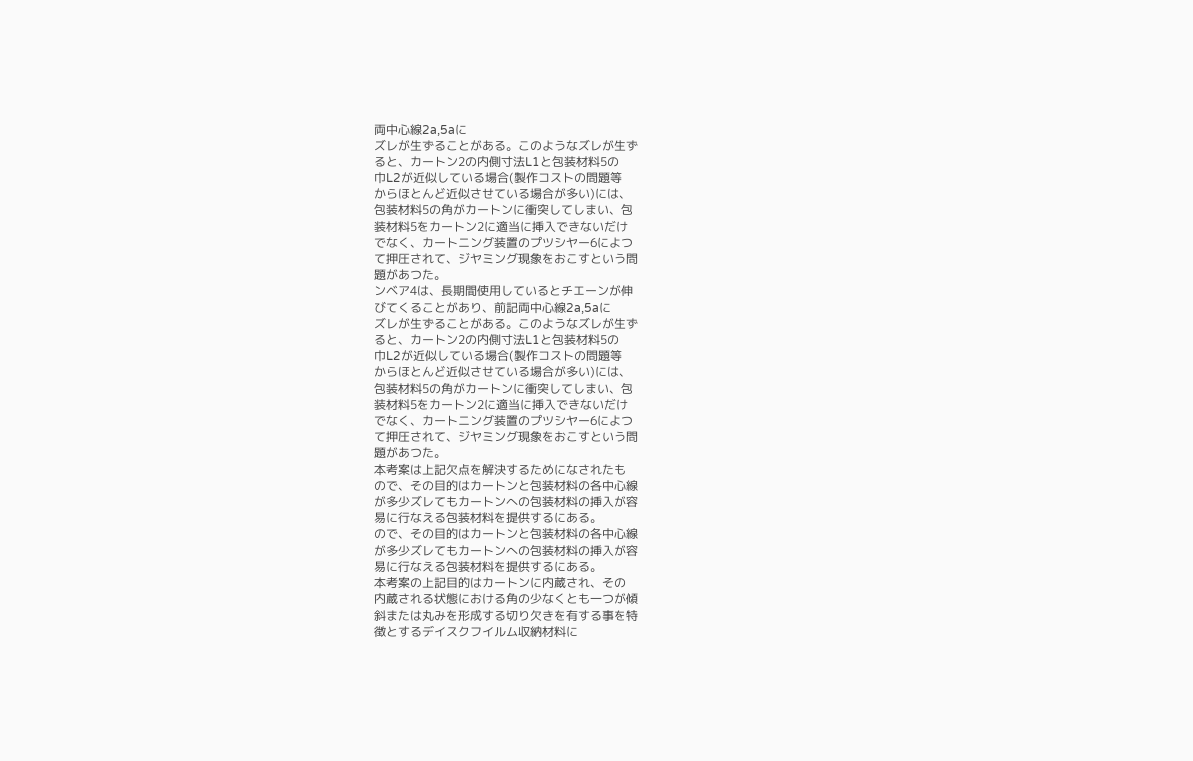両中心線2a,5aに
ズレが生ずることがある。このようなズレが生ず
ると、カートン2の内側寸法L1と包装材料5の
巾L2が近似している場合(製作コストの問題等
からほとんど近似させている場合が多い)には、
包装材料5の角がカートンに衝突してしまい、包
装材料5をカートン2に適当に挿入できないだけ
でなく、カートニング装置のプツシヤー6によつ
て押圧されて、ジヤミング現象をおこすという問
題があつた。
ンベア4は、長期間使用しているとチエーンが伸
びてくることがあり、前記両中心線2a,5aに
ズレが生ずることがある。このようなズレが生ず
ると、カートン2の内側寸法L1と包装材料5の
巾L2が近似している場合(製作コストの問題等
からほとんど近似させている場合が多い)には、
包装材料5の角がカートンに衝突してしまい、包
装材料5をカートン2に適当に挿入できないだけ
でなく、カートニング装置のプツシヤー6によつ
て押圧されて、ジヤミング現象をおこすという問
題があつた。
本考案は上記欠点を解決するためになされたも
ので、その目的はカートンと包装材料の各中心線
が多少ズレてもカートンへの包装材料の挿入が容
易に行なえる包装材料を提供するにある。
ので、その目的はカートンと包装材料の各中心線
が多少ズレてもカートンへの包装材料の挿入が容
易に行なえる包装材料を提供するにある。
本考案の上記目的はカートンに内蔵され、その
内蔵される状態における角の少なくとも一つが傾
斜または丸みを形成する切り欠きを有する事を特
徴とするデイスクフイルム収納材料に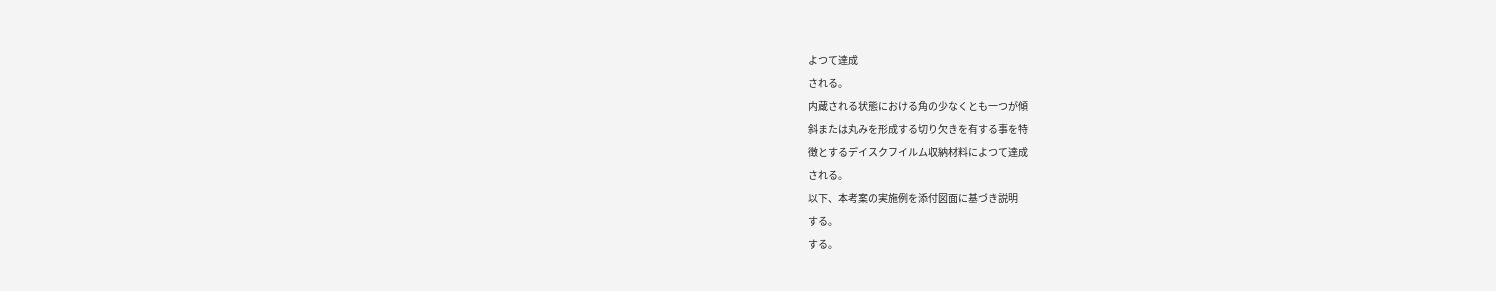よつて達成
される。
内蔵される状態における角の少なくとも一つが傾
斜または丸みを形成する切り欠きを有する事を特
徴とするデイスクフイルム収納材料によつて達成
される。
以下、本考案の実施例を添付図面に基づき説明
する。
する。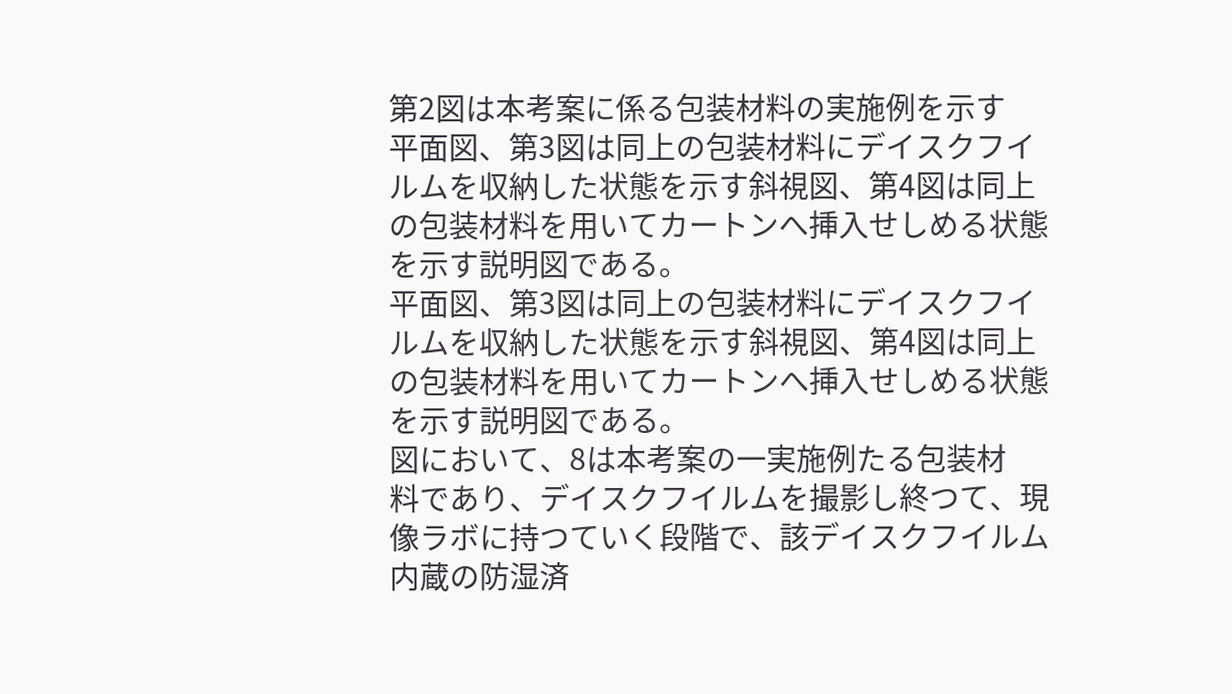第2図は本考案に係る包装材料の実施例を示す
平面図、第3図は同上の包装材料にデイスクフイ
ルムを収納した状態を示す斜視図、第4図は同上
の包装材料を用いてカートンへ挿入せしめる状態
を示す説明図である。
平面図、第3図は同上の包装材料にデイスクフイ
ルムを収納した状態を示す斜視図、第4図は同上
の包装材料を用いてカートンへ挿入せしめる状態
を示す説明図である。
図において、8は本考案の一実施例たる包装材
料であり、デイスクフイルムを撮影し終つて、現
像ラボに持つていく段階で、該デイスクフイルム
内蔵の防湿済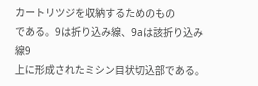カートリツジを収納するためのもの
である。9は折り込み線、9aは該折り込み線9
上に形成されたミシン目状切込部である。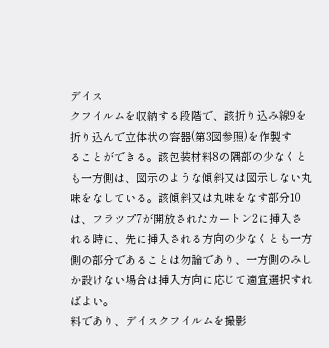デイス
クフイルムを収納する段階で、該折り込み線9を
折り込んで立体状の容器(第3図参照)を作製す
ることができる。該包装材料8の隅部の少なくと
も一方側は、図示のような傾斜又は図示しない丸
味をなしている。該傾斜又は丸味をなす部分10
は、フラツプ7が開放されたカートン2に挿入さ
れる時に、先に挿入される方向の少なくとも一方
側の部分であることは勿論であり、一方側のみし
か設けない場合は挿入方向に応じて適宜選択すれ
ばよい。
料であり、デイスクフイルムを撮影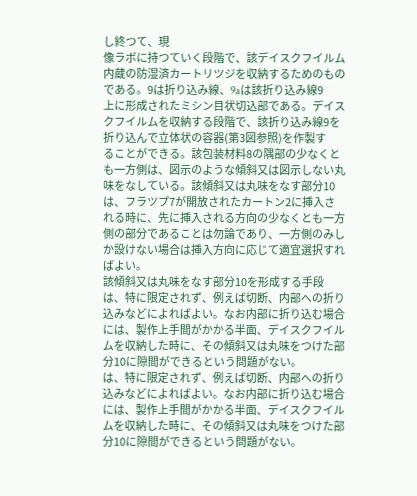し終つて、現
像ラボに持つていく段階で、該デイスクフイルム
内蔵の防湿済カートリツジを収納するためのもの
である。9は折り込み線、9aは該折り込み線9
上に形成されたミシン目状切込部である。デイス
クフイルムを収納する段階で、該折り込み線9を
折り込んで立体状の容器(第3図参照)を作製す
ることができる。該包装材料8の隅部の少なくと
も一方側は、図示のような傾斜又は図示しない丸
味をなしている。該傾斜又は丸味をなす部分10
は、フラツプ7が開放されたカートン2に挿入さ
れる時に、先に挿入される方向の少なくとも一方
側の部分であることは勿論であり、一方側のみし
か設けない場合は挿入方向に応じて適宜選択すれ
ばよい。
該傾斜又は丸味をなす部分10を形成する手段
は、特に限定されず、例えば切断、内部への折り
込みなどによればよい。なお内部に折り込む場合
には、製作上手間がかかる半面、デイスクフイル
ムを収納した時に、その傾斜又は丸味をつけた部
分10に隙間ができるという問題がない。
は、特に限定されず、例えば切断、内部への折り
込みなどによればよい。なお内部に折り込む場合
には、製作上手間がかかる半面、デイスクフイル
ムを収納した時に、その傾斜又は丸味をつけた部
分10に隙間ができるという問題がない。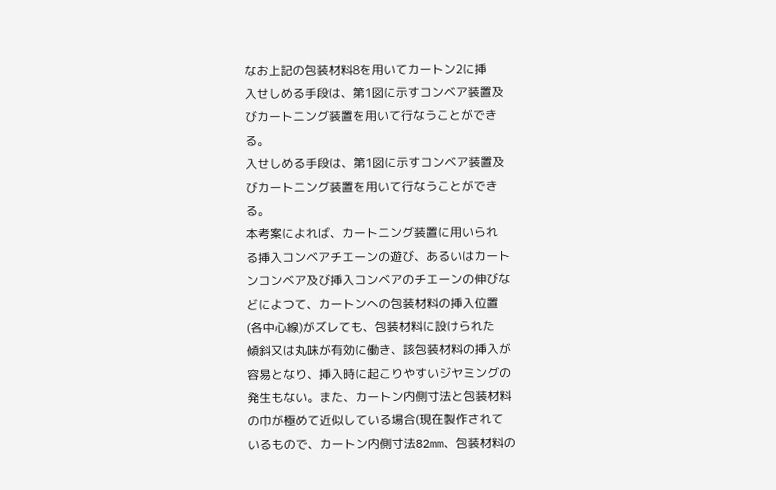なお上記の包装材料8を用いてカートン2に挿
入せしめる手段は、第1図に示すコンベア装置及
びカートニング装置を用いて行なうことができ
る。
入せしめる手段は、第1図に示すコンベア装置及
びカートニング装置を用いて行なうことができ
る。
本考案によれば、カートニング装置に用いられ
る挿入コンベアチエーンの遊び、あるいはカート
ンコンベア及び挿入コンベアのチエーンの伸びな
どによつて、カートンへの包装材料の挿入位置
(各中心線)がズレても、包装材料に設けられた
傾斜又は丸味が有効に働き、該包装材料の挿入が
容易となり、挿入時に起こりやすいジヤミングの
発生もない。また、カートン内側寸法と包装材料
の巾が極めて近似している場合(現在製作されて
いるもので、カートン内側寸法82mm、包装材料の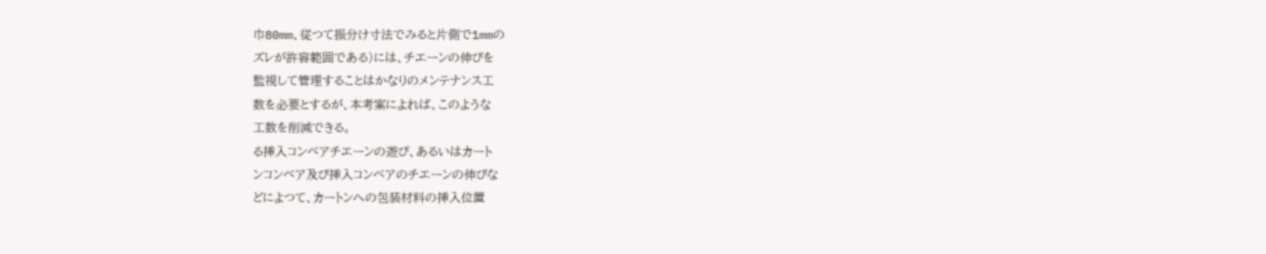巾80mm、従つて振分け寸法でみると片側で1mmの
ズレが許容範囲である)には、チエーンの伸びを
監視して管理することはかなりのメンテナンス工
数を必要とするが、本考案によれば、このような
工数を削減できる。
る挿入コンベアチエーンの遊び、あるいはカート
ンコンベア及び挿入コンベアのチエーンの伸びな
どによつて、カートンへの包装材料の挿入位置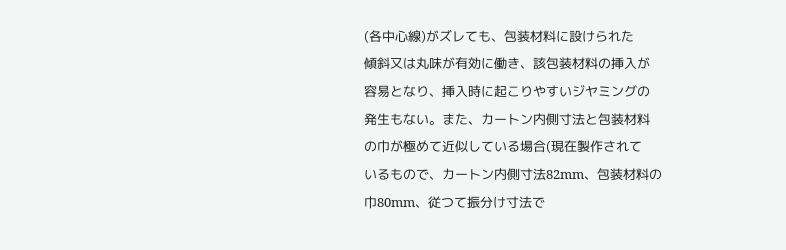(各中心線)がズレても、包装材料に設けられた
傾斜又は丸味が有効に働き、該包装材料の挿入が
容易となり、挿入時に起こりやすいジヤミングの
発生もない。また、カートン内側寸法と包装材料
の巾が極めて近似している場合(現在製作されて
いるもので、カートン内側寸法82mm、包装材料の
巾80mm、従つて振分け寸法で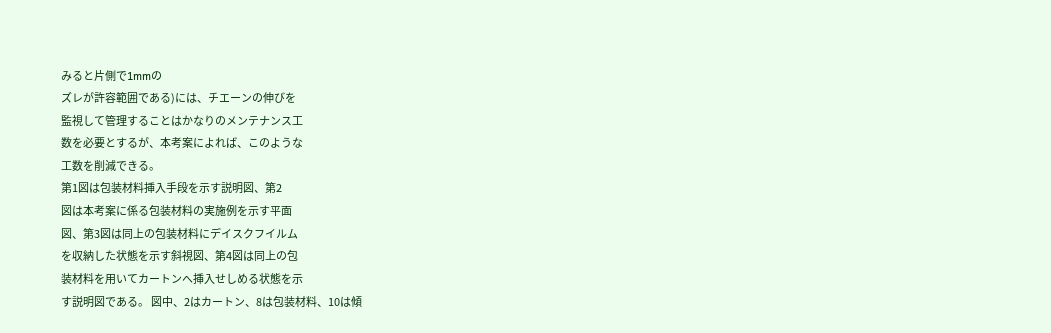みると片側で1mmの
ズレが許容範囲である)には、チエーンの伸びを
監視して管理することはかなりのメンテナンス工
数を必要とするが、本考案によれば、このような
工数を削減できる。
第1図は包装材料挿入手段を示す説明図、第2
図は本考案に係る包装材料の実施例を示す平面
図、第3図は同上の包装材料にデイスクフイルム
を収納した状態を示す斜視図、第4図は同上の包
装材料を用いてカートンへ挿入せしめる状態を示
す説明図である。 図中、2はカートン、8は包装材料、10は傾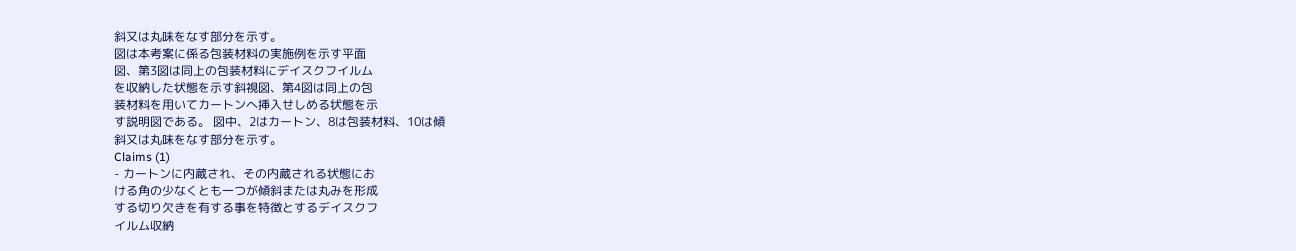斜又は丸味をなす部分を示す。
図は本考案に係る包装材料の実施例を示す平面
図、第3図は同上の包装材料にデイスクフイルム
を収納した状態を示す斜視図、第4図は同上の包
装材料を用いてカートンへ挿入せしめる状態を示
す説明図である。 図中、2はカートン、8は包装材料、10は傾
斜又は丸味をなす部分を示す。
Claims (1)
- カートンに内蔵され、その内蔵される状態にお
ける角の少なくとも一つが傾斜または丸みを形成
する切り欠きを有する事を特徴とするデイスクフ
イルム収納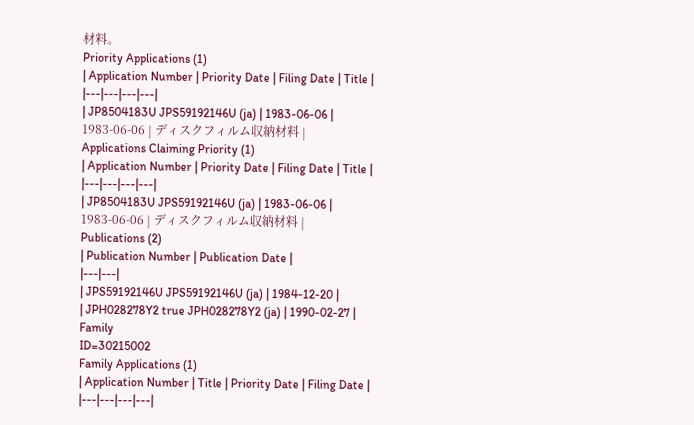材料。
Priority Applications (1)
| Application Number | Priority Date | Filing Date | Title |
|---|---|---|---|
| JP8504183U JPS59192146U (ja) | 1983-06-06 | 1983-06-06 | ディスクフィルム収納材料 |
Applications Claiming Priority (1)
| Application Number | Priority Date | Filing Date | Title |
|---|---|---|---|
| JP8504183U JPS59192146U (ja) | 1983-06-06 | 1983-06-06 | ディスクフィルム収納材料 |
Publications (2)
| Publication Number | Publication Date |
|---|---|
| JPS59192146U JPS59192146U (ja) | 1984-12-20 |
| JPH028278Y2 true JPH028278Y2 (ja) | 1990-02-27 |
Family
ID=30215002
Family Applications (1)
| Application Number | Title | Priority Date | Filing Date |
|---|---|---|---|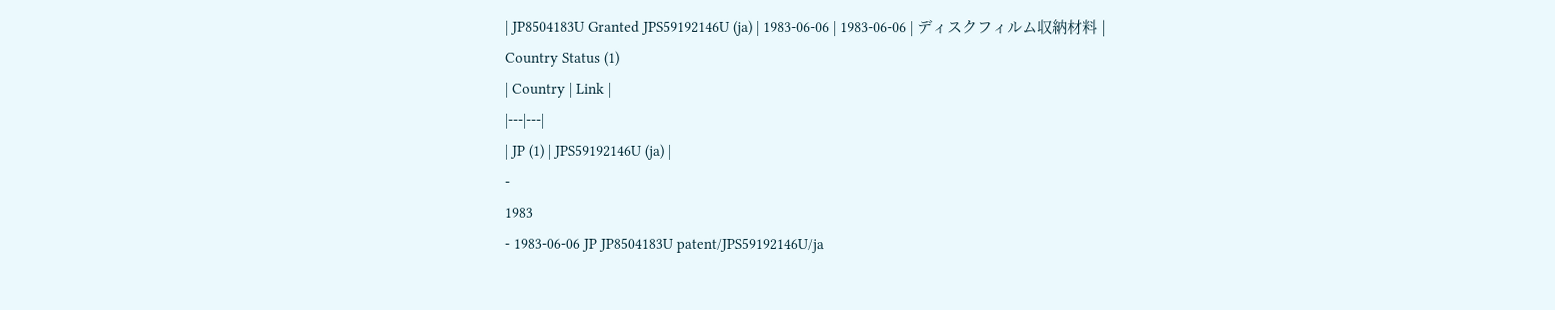| JP8504183U Granted JPS59192146U (ja) | 1983-06-06 | 1983-06-06 | ディスクフィルム収納材料 |
Country Status (1)
| Country | Link |
|---|---|
| JP (1) | JPS59192146U (ja) |
-
1983
- 1983-06-06 JP JP8504183U patent/JPS59192146U/ja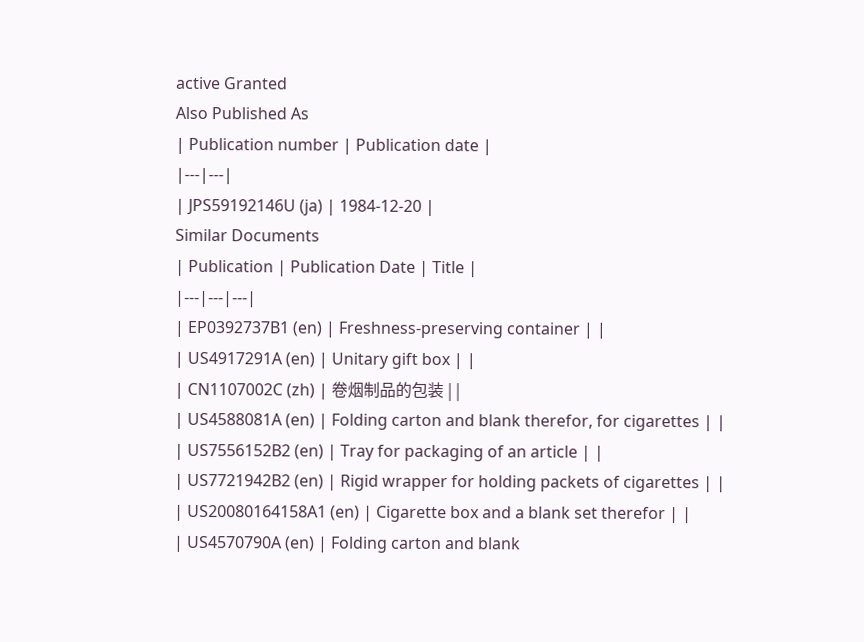active Granted
Also Published As
| Publication number | Publication date |
|---|---|
| JPS59192146U (ja) | 1984-12-20 |
Similar Documents
| Publication | Publication Date | Title |
|---|---|---|
| EP0392737B1 (en) | Freshness-preserving container | |
| US4917291A (en) | Unitary gift box | |
| CN1107002C (zh) | 卷烟制品的包装 | |
| US4588081A (en) | Folding carton and blank therefor, for cigarettes | |
| US7556152B2 (en) | Tray for packaging of an article | |
| US7721942B2 (en) | Rigid wrapper for holding packets of cigarettes | |
| US20080164158A1 (en) | Cigarette box and a blank set therefor | |
| US4570790A (en) | Folding carton and blank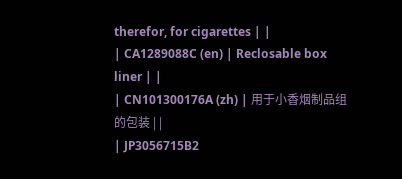therefor, for cigarettes | |
| CA1289088C (en) | Reclosable box liner | |
| CN101300176A (zh) | 用于小香烟制品组的包装 | |
| JP3056715B2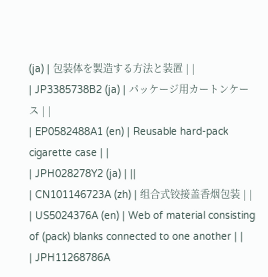(ja) | 包装体を製造する方法と装置 | |
| JP3385738B2 (ja) | パッケージ用カートンケース | |
| EP0582488A1 (en) | Reusable hard-pack cigarette case | |
| JPH028278Y2 (ja) | ||
| CN101146723A (zh) | 组合式铰接盖香烟包装 | |
| US5024376A (en) | Web of material consisting of (pack) blanks connected to one another | |
| JPH11268786A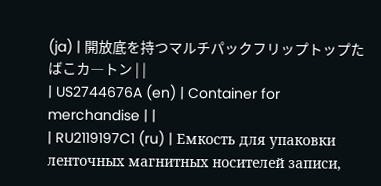(ja) | 開放底を持つマルチパックフリップトップたばこカ―トン | |
| US2744676A (en) | Container for merchandise | |
| RU2119197C1 (ru) | Емкость для упаковки ленточных магнитных носителей записи,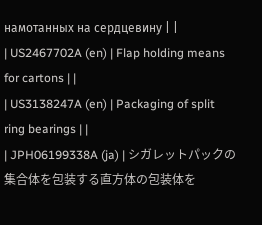намотанных на сердцевину | |
| US2467702A (en) | Flap holding means for cartons | |
| US3138247A (en) | Packaging of split ring bearings | |
| JPH06199338A (ja) | シガレットパックの集合体を包装する直方体の包装体を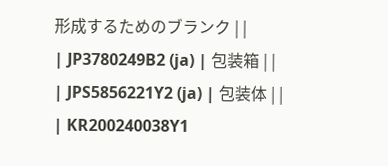形成するためのブランク | |
| JP3780249B2 (ja) | 包装箱 | |
| JPS5856221Y2 (ja) | 包装体 | |
| KR200240038Y1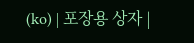(ko) | 포장용 상자 |